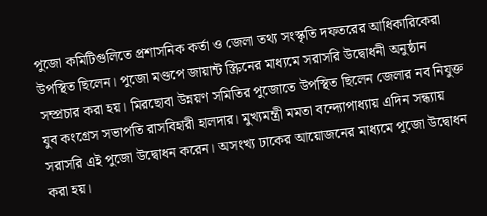পুজো কমিটিগুলিতে প্রশাসনিক কর্তা ও জেলা তথ্য সংস্কৃতি দফতরের আধিকারিকেরা উপস্থিত ছিলেন। পুজো মণ্ডপে জায়ান্ট স্ক্রিনের মাধ্যমে সরাসরি উদ্বোধনী অনুষ্ঠান সম্প্রচার করা হয়। মিরছোবা উন্নয়ণ সমিতির পুজোতে উপস্থিত ছিলেন জেলার নব নিযুক্ত যুব কংগ্রেস সভাপতি রাসবিহারী হালদার। মুখ্যমন্ত্রী মমতা বন্দ্যোপাধ্যায় এদিন সন্ধ্যায় সরাসরি এই পুজো উদ্বোধন করেন। অসংখ্য ঢাকের আয়োজনের মাধ্যমে পুজো উদ্বোধন করা হয়।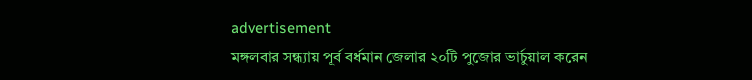advertisement
মঙ্গলবার সন্ধ্যায় পূর্ব বর্ধমান জেলার ২০টি পুজোর ভার্চুয়াল করেন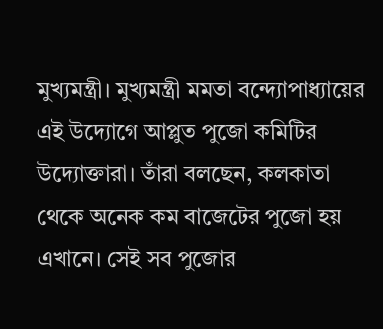মুখ্যমন্ত্রী। মুখ্যমন্ত্রী মমতা বন্দ্যোপাধ্যায়ের এই উদ্যোগে আপ্লুত পুজো কমিটির উদ্যোক্তারা। তাঁরা বলছেন, কলকাতা থেকে অনেক কম বাজেটের পুজো হয় এখানে। সেই সব পুজোর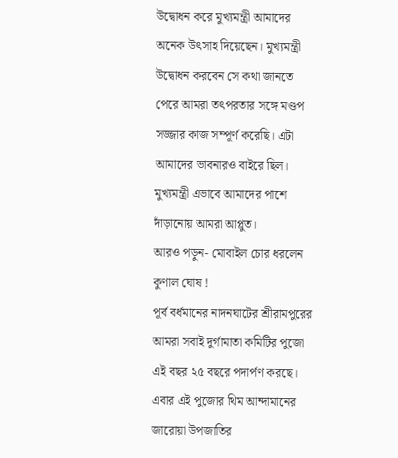উদ্বোধন করে মুখ্যমন্ত্রী আমাদের অনেক উৎসাহ দিয়েছেন। মুখ্যমন্ত্রী উদ্বোধন করবেন সে কথা জানতে পেরে আমরা তৎপরতার সঙ্গে মণ্ডপ সজ্জার কাজ সম্পূর্ণ করেছি। এটা আমাদের ভাবনারও বাইরে ছিল। মুখ্যমন্ত্রী এভাবে আমাদের পাশে দাঁড়ানোয় আমরা আপ্লুত।
আরও পড়ুন- মোবাইল চোর ধরলেন কুণাল ঘোষ !
পূর্ব বর্ধমানের নাদনঘাটের শ্রীরামপুরের আমরা সবাই দুর্গামাতা কমিটির পুজো এই বছর ২৫ বছরে পদার্পণ করছে। এবার এই পুজোর থিম আন্দামানের জারোয়া উপজাতির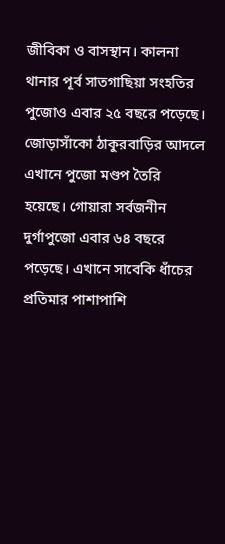জীবিকা ও বাসস্থান। কালনা থানার পূর্ব সাতগাছিয়া সংহতির পুজোও এবার ২৫ বছরে পড়েছে। জোড়াসাঁকো ঠাকুরবাড়ির আদলে এখানে পুজো মণ্ডপ তৈরি হয়েছে। গোয়ারা সর্বজনীন দুর্গাপুজো এবার ৬৪ বছরে পড়েছে। এখানে সাবেকি ধাঁচের প্রতিমার পাশাপাশি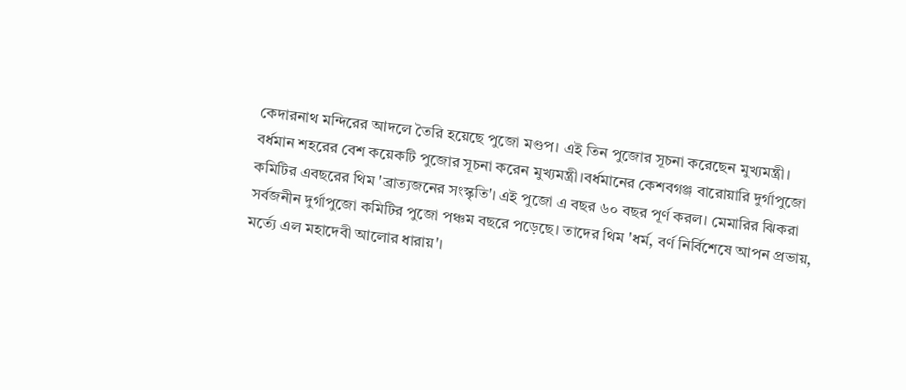কেদারনাথ মন্দিরের আদলে তৈরি হয়েছে পুজো মণ্ডপ। এই তিন পুজোর সূচনা করেছেন মুখ্যমন্ত্রী।
বর্ধমান শহরের বেশ কয়েকটি পুজোর সূচনা করেন মুখ্যমন্ত্রী।বর্ধমানের কেশবগঞ্জ বারোয়ারি দুর্গাপুজো কমিটির এবছরের থিম 'ব্রাত্যজনের সংস্কৃতি'। এই পুজো এ বছর ৬০ বছর পূর্ণ করল। মেমারির ঝিকরা সর্বজনীন দুর্গাপুজো কমিটির পুজো পঞ্চম বছরে পড়েছে। তাদের থিম 'ধর্ম, বর্ণ নির্বিশেষে আপন প্রভায়, মর্ত্যে এল মহাদেবী আলোর ধারায়'।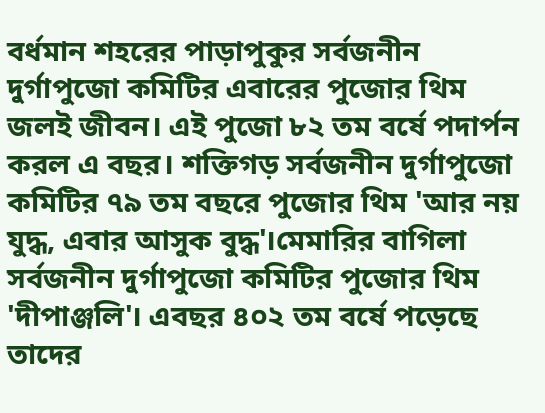বর্ধমান শহরের পাড়াপুকুর সর্বজনীন দুর্গাপুজো কমিটির এবারের পুজোর থিম জলই জীবন। এই পুজো ৮২ তম বর্ষে পদার্পন করল এ বছর। শক্তিগড় সর্বজনীন দুর্গাপুজো কমিটির ৭৯ তম বছরে পুজোর থিম 'আর নয় যুদ্ধ, এবার আসুক বুদ্ধ'।মেমারির বাগিলা সর্বজনীন দুর্গাপুজো কমিটির পুজোর থিম 'দীপাঞ্জলি'। এবছর ৪০২ তম বর্ষে পড়েছে তাদের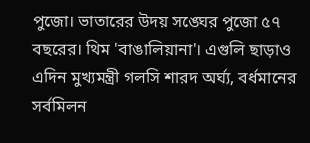পুজো। ভাতারের উদয় সঙ্ঘের পুজো ৫৭ বছরের। থিম 'বাঙালিয়ানা'। এগুলি ছাড়াও এদিন মুখ্যমন্ত্রী গলসি শারদ অর্ঘ্য, বর্ধমানের সর্বমিলন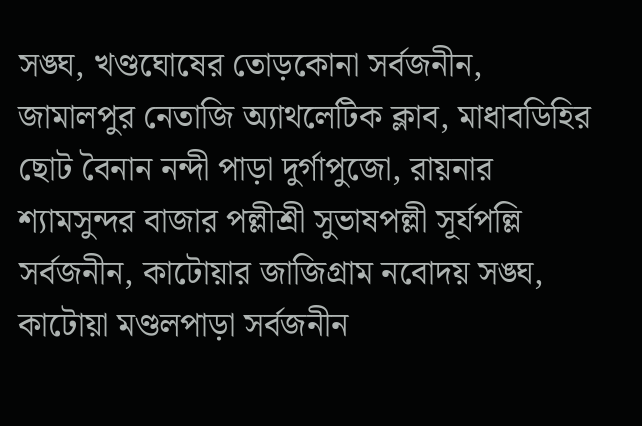সঙ্ঘ, খণ্ডঘোষের তোড়কোনা সর্বজনীন, জামালপুর নেতাজি অ্যাথলেটিক ক্লাব, মাধাবডিহির ছোট বৈনান নন্দী পাড়া দুর্গাপুজো, রায়নার শ্যামসুন্দর বাজার পল্লীশ্রী সুভাষপল্লী সূর্যপল্লি সর্বজনীন, কাটোয়ার জাজিগ্রাম নবোদয় সঙ্ঘ, কাটোয়া মণ্ডলপাড়া সর্বজনীন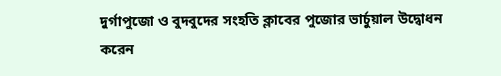দুর্গাপুজো ও বুদবুদের সংহতি ক্লাবের পুজোর ভার্চুয়াল উদ্বোধন করেন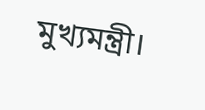মুখ্যমন্ত্রী।